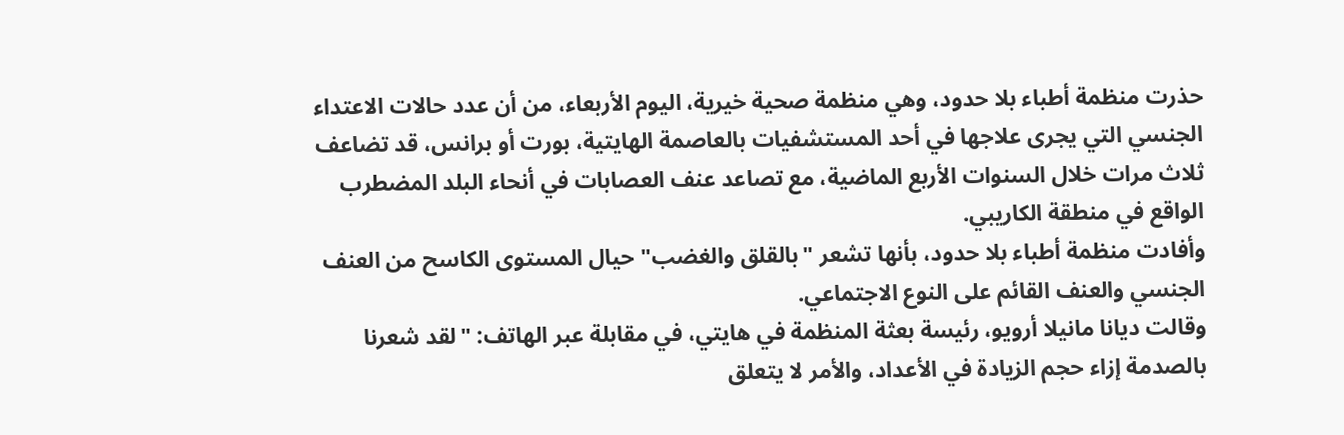حذرت منظمة أطباء بلا حدود، وهي منظمة صحية خيرية، اليوم الأربعاء، من أن عدد حالات الاعتداء الجنسي التي يجرى علاجها في أحد المستشفيات بالعاصمة الهايتية، بورت أو برانس، قد تضاعف ثلاث مرات خلال السنوات الأربع الماضية، مع تصاعد عنف العصابات في أنحاء البلد المضطرب الواقع في منطقة الكاريبي.
وأفادت منظمة أطباء بلا حدود، بأنها تشعر "بالقلق والغضب" حيال المستوى الكاسح من العنف الجنسي والعنف القائم على النوع الاجتماعي.
وقالت ديانا مانيلا أرويو، رئيسة بعثة المنظمة في هايتي، في مقابلة عبر الهاتف: "لقد شعرنا بالصدمة إزاء حجم الزيادة في الأعداد، والأمر لا يتعلق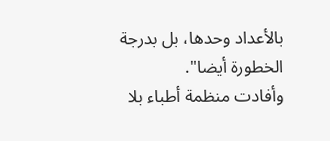بالأعداد وحدها، بل بدرجة الخطورة أيضا".
وأفادت منظمة أطباء بلا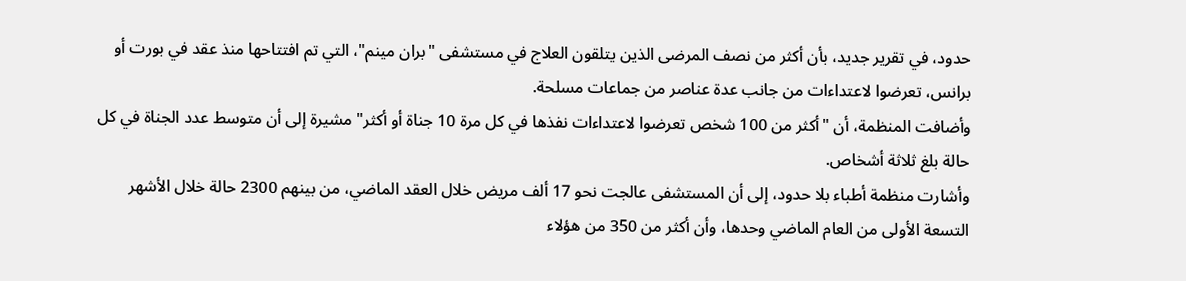حدود، في تقرير جديد، بأن أكثر من نصف المرضى الذين يتلقون العلاج في مستشفى "بران مينم"، التي تم افتتاحها منذ عقد في بورت أو برانس، تعرضوا لاعتداءات من جانب عدة عناصر من جماعات مسلحة.
وأضافت المنظمة، أن "أكثر من 100 شخص تعرضوا لاعتداءات نفذها في كل مرة 10 جناة أو أكثر" مشيرة إلى أن متوسط عدد الجناة في كل حالة بلغ ثلاثة أشخاص.
وأشارت منظمة أطباء بلا حدود، إلى أن المستشفى عالجت نحو 17 ألف مريض خلال العقد الماضي، من بينهم 2300 حالة خلال الأشهر التسعة الأولى من العام الماضي وحدها، وأن أكثر من 350 من هؤلاء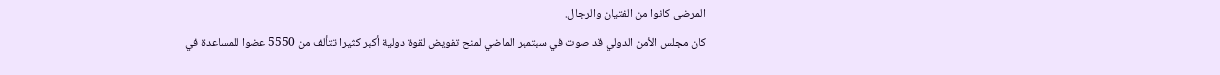المرضى كانوا من الفتيان والرجال.
كان مجلس الأمن الدولي قد صوت في سبتمبر الماضي لمنح تفويض لقوة دولية أكبر كثيرا تتألف من 5550 عضوا للمساعدة في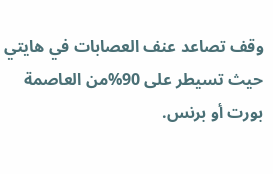وقف تصاعد عنف العصابات في هايتي حيث تسيطر على 90%من العاصمة بورت أو برنس.